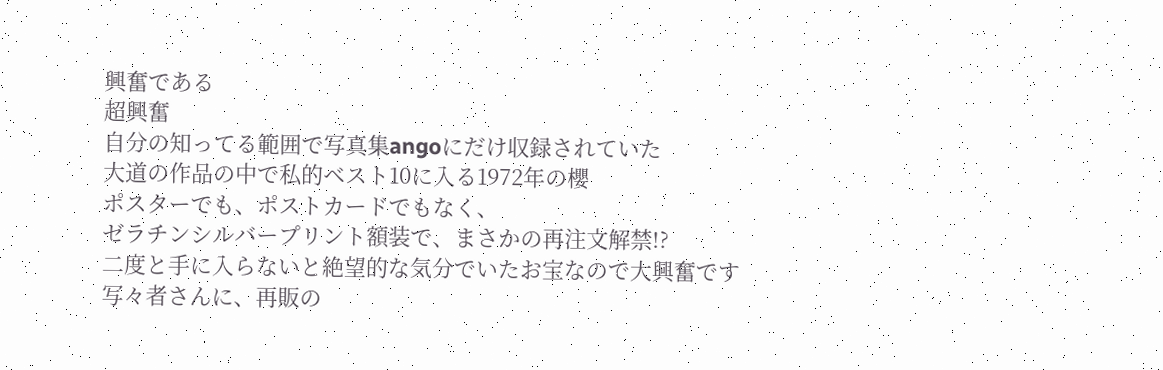興奮である
超興奮
自分の知ってる範囲で写真集angoにだけ収録されていた
大道の作品の中で私的ベスト10に入る1972年の櫻
ポスターでも、ポストカードでもなく、
ゼラチンシルバープリント額装で、まさかの再注文解禁!?
二度と手に入らないと絶望的な気分でいたお宝なので大興奮です
写々者さんに、再販の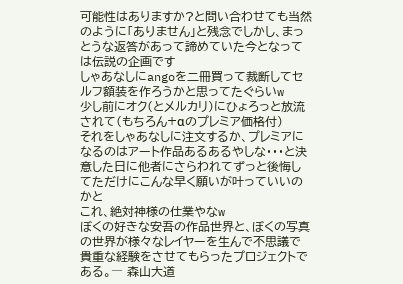可能性はありますか?と問い合わせても当然のように「ありません」と残念でしかし、まっとうな返答があって諦めていた今となっては伝説の企画です
しゃあなしにangoを二冊買って裁断してセルフ額装を作ろうかと思ってたぐらいw
少し前にオク(とメルカリ)にひょろっと放流されて(もちろん+αのプレミア価格付)
それをしゃあなしに注文するか、プレミアになるのはアート作品あるあるやしな・・・と決意した日に他者にさらわれてずっと後悔してただけにこんな早く願いが叶っていいのかと
これ、絶対神様の仕業やなw
ぼくの好きな安吾の作品世界と、ぼくの写真の世界が様々なレイヤーを生んで不思議で貴重な経験をさせてもらったプロジェクトである。― 森山大道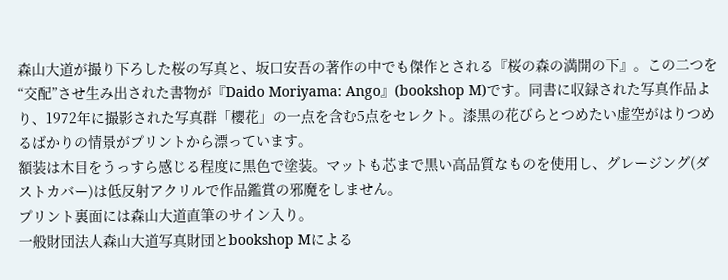森山大道が撮り下ろした桜の写真と、坂口安吾の著作の中でも傑作とされる『桜の森の満開の下』。この二つを“交配”させ生み出された書物が『Daido Moriyama: Ango』(bookshop M)です。同書に収録された写真作品より、1972年に撮影された写真群「櫻花」の一点を含む5点をセレクト。漆黒の花びらとつめたい虚空がはりつめるばかりの情景がプリントから漂っています。
額装は木目をうっすら感じる程度に黒色で塗装。マットも芯まで黒い高品質なものを使用し、グレージング(ダストカバー)は低反射アクリルで作品鑑賞の邪魔をしません。
プリント裏面には森山大道直筆のサイン入り。
一般財団法人森山大道写真財団とbookshop Mによる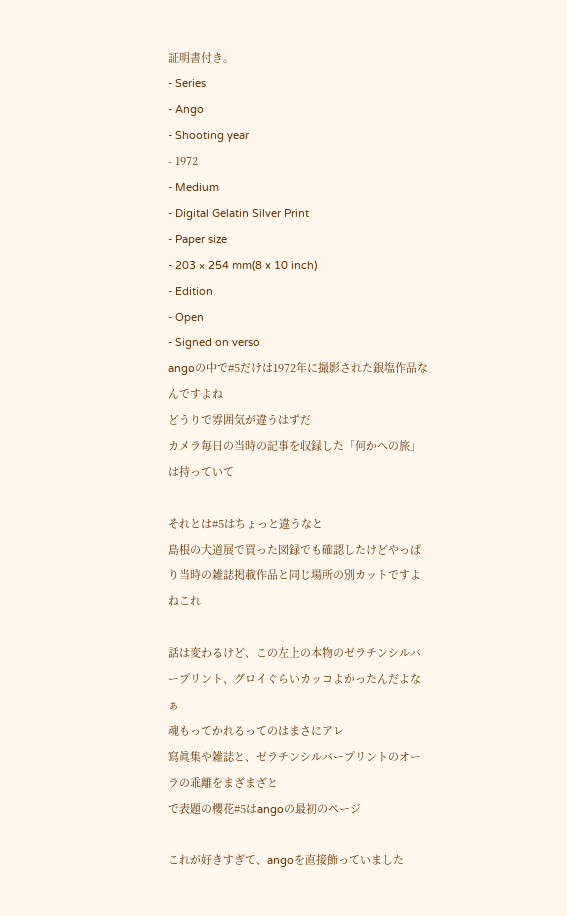証明書付き。
- Series
- Ango
- Shooting year
- 1972
- Medium
- Digital Gelatin Silver Print
- Paper size
- 203 × 254 mm(8 x 10 inch)
- Edition
- Open
- Signed on verso
angoの中で#5だけは1972年に撮影された銀塩作品なんですよね
どうりで雰囲気が違うはずだ
カメラ毎日の当時の記事を収録した「何かへの旅」は持っていて

それとは#5はちょっと違うなと
島根の大道展で買った図録でも確認したけどやっぱり当時の雑誌掲載作品と同じ場所の別カットですよねこれ

話は変わるけど、この左上の本物のゼラチンシルバープリント、グロイぐらいカッコよかったんだよなぁ
魂もってかれるってのはまさにアレ
寫眞集や雑誌と、ゼラチンシルバープリントのオーラの乖離をまざまざと
で表題の櫻花#5はangoの最初のページ

これが好きすぎて、angoを直接飾っていました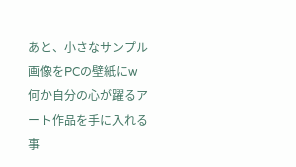あと、小さなサンプル画像をPCの壁紙にw
何か自分の心が躍るアート作品を手に入れる事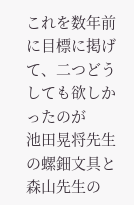これを数年前に目標に掲げて、二つどうしても欲しかったのが
池田晃将先生の螺鈿文具と森山先生の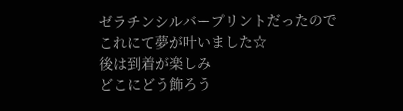ゼラチンシルバープリントだったので
これにて夢が叶いました☆
後は到着が楽しみ
どこにどう飾ろう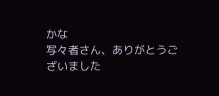かな
写々者さん、ありがとうございました